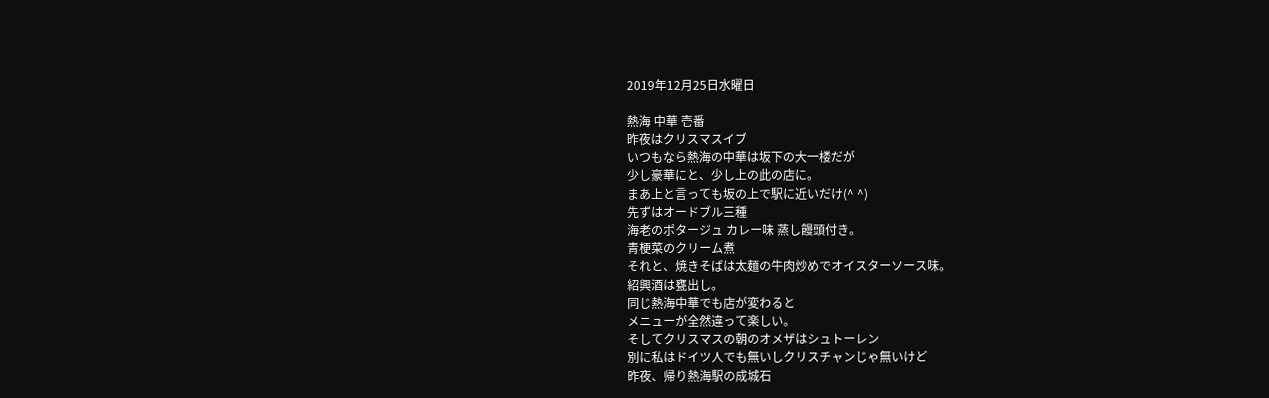2019年12月25日水曜日

熱海 中華 壱番
昨夜はクリスマスイブ
いつもなら熱海の中華は坂下の大一楼だが
少し豪華にと、少し上の此の店に。
まあ上と言っても坂の上で駅に近いだけ(^ ^)
先ずはオードブル三種
海老のポタージュ カレー味 蒸し饅頭付き。
青梗菜のクリーム煮
それと、焼きそばは太麺の牛肉炒めでオイスターソース味。
紹興酒は甕出し。
同じ熱海中華でも店が変わると
メニューが全然違って楽しい。
そしてクリスマスの朝のオメザはシュトーレン
別に私はドイツ人でも無いしクリスチャンじゃ無いけど
昨夜、帰り熱海駅の成城石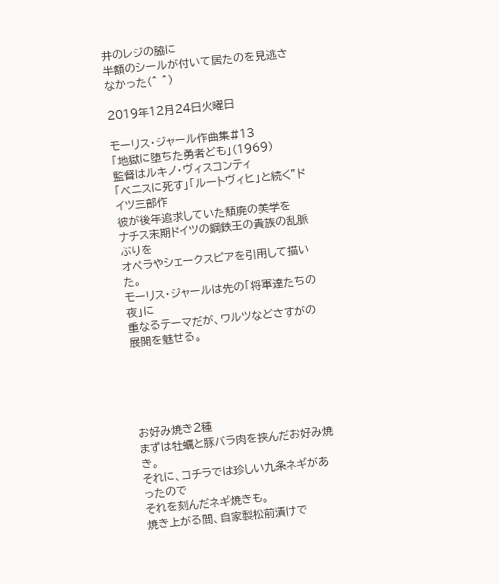井のレジの脇に
半額のシールが付いて居たのを見逃さなかった(^ ^)

2019年12月24日火曜日

モーリス・ジャール作曲集#13
「地獄に堕ちた勇者ども」(1969)
監督はルキノ・ヴィスコンティ
「ベニスに死す」「ルートヴィヒ」と続く”ドイツ三部作
彼が後年追求していた頽廃の美学を
ナチス末期ドイツの鋼鉄王の貴族の乱脈ぶりを
オペラやシェークスピアを引用して描いた。
モーリス・ジャールは先の「将軍達たちの夜」に
重なるテーマだが、ワルツなどさすがの展開を魅せる。





お好み焼き2種
まずは牡蠣と豚バラ肉を挟んだお好み焼き。
それに、コチラでは珍しい九条ネギがあったので
それを刻んだネギ焼きも。
焼き上がる間、自家製松前漬けで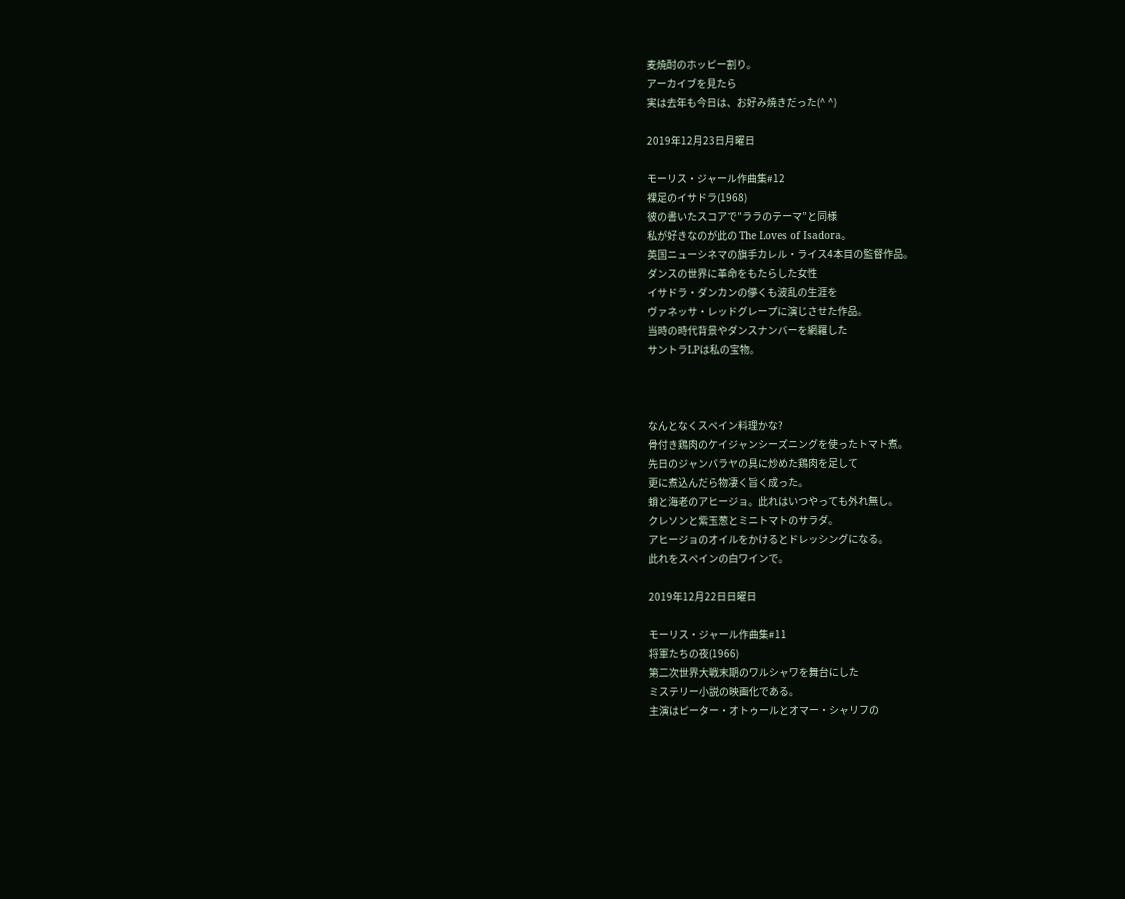麦焼酎のホッピー割り。
アーカイブを見たら
実は去年も今日は、お好み焼きだった(^ ^)

2019年12月23日月曜日

モーリス・ジャール作曲集#12
裸足のイサドラ(1968)
彼の書いたスコアで”ララのテーマ”と同様
私が好きなのが此の The Loves of Isadora。
英国ニューシネマの旗手カレル・ライス4本目の監督作品。
ダンスの世界に革命をもたらした女性
イサドラ・ダンカンの儚くも波乱の生涯を
ヴァネッサ・レッドグレープに演じさせた作品。
当時の時代背景やダンスナンバーを網羅した
サントラLPは私の宝物。



なんとなくスペイン料理かな?
骨付き鶏肉のケイジャンシーズニングを使ったトマト煮。
先日のジャンバラヤの具に炒めた鶏肉を足して
更に煮込んだら物凄く旨く成った。
蛸と海老のアヒージョ。此れはいつやっても外れ無し。
クレソンと紫玉葱とミニトマトのサラダ。
アヒージョのオイルをかけるとドレッシングになる。
此れをスペインの白ワインで。

2019年12月22日日曜日

モーリス・ジャール作曲集#11
将軍たちの夜(1966)
第二次世界大戦末期のワルシャワを舞台にした
ミステリー小説の映画化である。
主演はピーター・オトゥールとオマー・シャリフの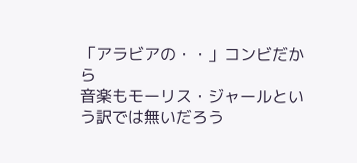「アラビアの・・」コンビだから
音楽もモーリス・ジャールという訳では無いだろう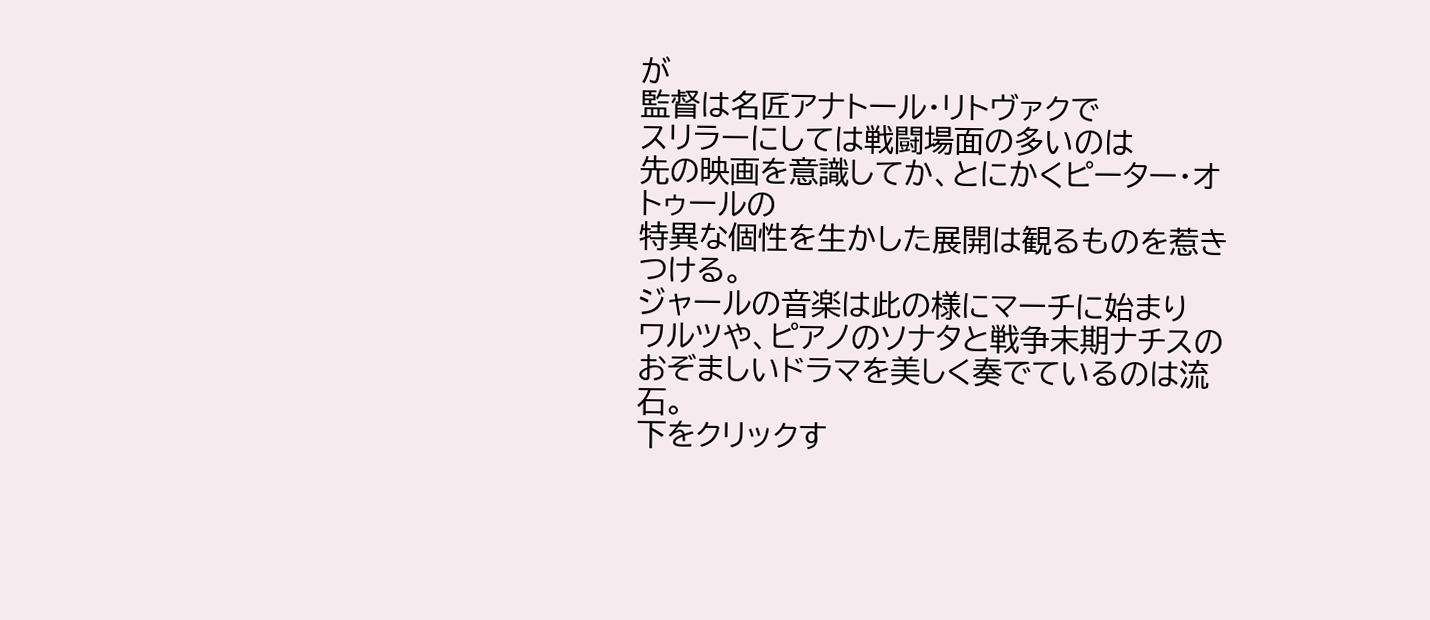が
監督は名匠アナトール・リトヴァクで
スリラーにしては戦闘場面の多いのは
先の映画を意識してか、とにかくピーター・オトゥールの
特異な個性を生かした展開は観るものを惹きつける。
ジャールの音楽は此の様にマーチに始まり
ワルツや、ピアノのソナタと戦争末期ナチスの
おぞましいドラマを美しく奏でているのは流石。
下をクリックす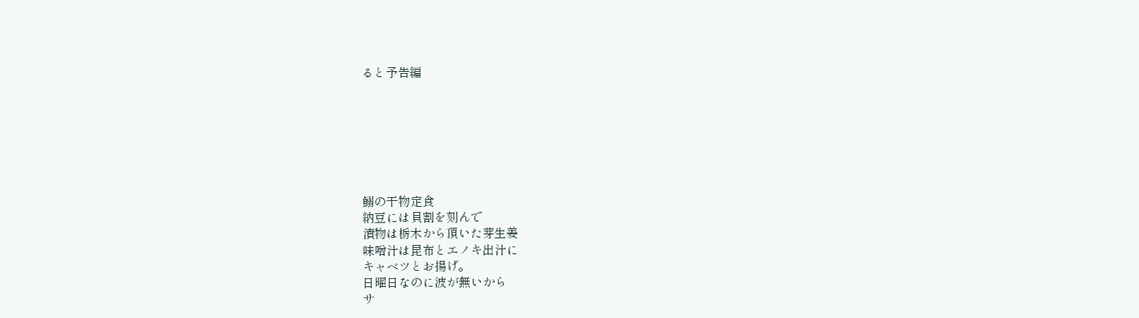ると予告編







鰯の干物定食
納豆には貝割を刻んで
漬物は栃木から頂いた芽生姜
味噌汁は昆布とエノキ出汁に
キャベツとお揚げ。
日曜日なのに波が無いから
サ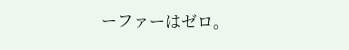ーファーはゼロ。